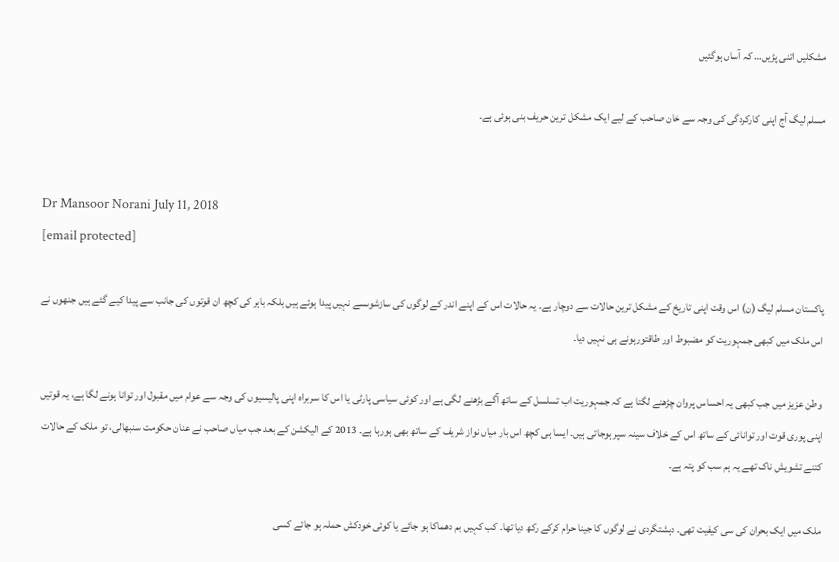مشکلیں اتنی پڑیں… کہ آساں ہوگئیں

مسلم لیگ آج اپنی کارکردگی کی وجہ سے خان صاحب کے لیے ایک مشکل ترین حریف بنی ہوئی ہے۔


Dr Mansoor Norani July 11, 2018
[email protected]

پاکستان مسلم لیگ (ن) اس وقت اپنی تاریخ کے مشکل ترین حالات سے دوچار ہے۔ یہ حالات اس کے اپنے اندر کے لوگوں کی سازشوںسے نہیں پیدا ہوئے ہیں بلکہ باہر کی کچھ ان قوتوں کی جانب سے پیدا کیے گئے ہیں جنھوں نے اس ملک میں کبھی جمہوریت کو مضبوط اور طاقتورہونے ہی نہیں دیا۔

وطن عزیز میں جب کبھی یہ احساس پروان چڑھنے لگتا ہے کہ جمہوریت اب تسلسل کے ساتھ آگے بڑھنے لگی ہے اور کوئی سیاسی پارٹی یا اس کا سربراہ اپنی پالیسیوں کی وجہ سے عوام میں مقبول اور توانا ہونے لگا ہے، یہ قوتیں اپنی پوری قوت اور توانائی کے ساتھ اس کے خلاف سینہ سپر ہوجاتی ہیں۔ ایسا ہی کچھ اس بار میاں نواز شریف کے ساتھ بھی ہورہا ہے۔ 2013 کے الیکشن کے بعد جب میاں صاحب نے عنان حکومت سنبھالی، تو ملک کے حالات کتنے تشویش ناک تھے یہ ہم سب کو پتہ ہے۔

ملک میں ایک بحران کی سی کیفیت تھی۔ دہشتگردی نے لوگوں کا جینا حرام کرکے رکھ دیا تھا۔ کب کہیں بم دھماکا ہو جائے یا کوئی خودکش حملہ ہو جائے کسی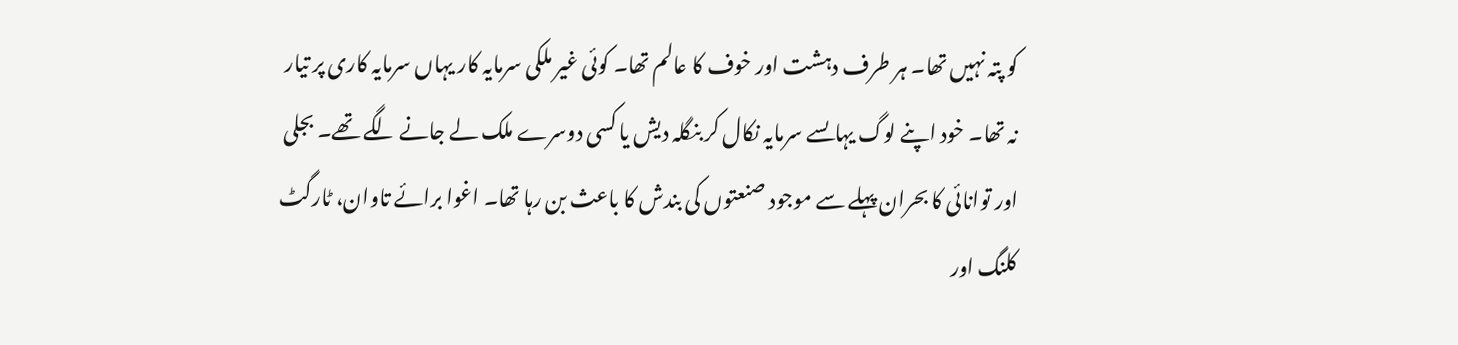کو پتہ نہیں تھا۔ ہر طرف دہشت اور خوف کا عالم تھا۔ کوئی غیر ملکی سرمایہ کار یہاں سرمایہ کاری پر تیار نہ تھا۔ خود اپنے لوگ یہاںسے سرمایہ نکال کر بنگلہ دیش یا کسی دوسرے ملک لے جانے لگے تھے۔ بجلی اور توانائی کا بحران پہلے سے موجود صنعتوں کی بندش کا باعث بن رہا تھا۔ اغوا برائے تاوان، ٹارگٹ کلنگ اور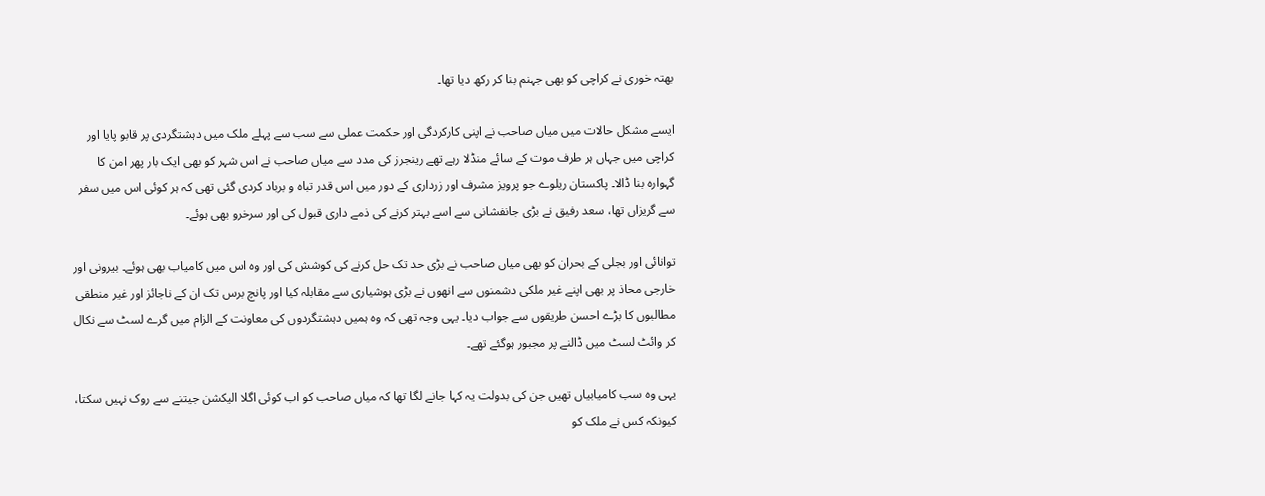بھتہ خوری نے کراچی کو بھی جہنم بنا کر رکھ دیا تھا۔

ایسے مشکل حالات میں میاں صاحب نے اپنی کارکردگی اور حکمت عملی سے سب سے پہلے ملک میں دہشتگردی پر قابو پایا اور کراچی میں جہاں ہر طرف موت کے سائے منڈلا رہے تھے رینجرز کی مدد سے میاں صاحب نے اس شہر کو بھی ایک بار پھر امن کا گہوارہ بنا ڈالا۔ پاکستان ریلوے جو پرویز مشرف اور زرداری کے دور میں اس قدر تباہ و برباد کردی گئی تھی کہ ہر کوئی اس میں سفر سے گریزاں تھا، سعد رفیق نے بڑی جانفشانی سے اسے بہتر کرنے کی ذمے داری قبول کی اور سرخرو بھی ہوئے۔

توانائی اور بجلی کے بحران کو بھی میاں صاحب نے بڑی حد تک حل کرنے کی کوشش کی اور وہ اس میں کامیاب بھی ہوئے۔ بیرونی اور خارجی محاذ پر بھی اپنے غیر ملکی دشمنوں سے انھوں نے بڑی ہوشیاری سے مقابلہ کیا اور پانچ برس تک ان کے ناجائز اور غیر منطقی مطالبوں کا بڑے احسن طریقوں سے جواب دیا۔ یہی وجہ تھی کہ وہ ہمیں دہشتگردوں کی معاونت کے الزام میں گرے لسٹ سے نکال کر وائٹ لسٹ میں ڈالنے پر مجبور ہوگئے تھے۔

یہی وہ سب کامیابیاں تھیں جن کی بدولت یہ کہا جانے لگا تھا کہ میاں صاحب کو اب کوئی اگلا الیکشن جیتنے سے روک نہیں سکتا، کیونکہ کس نے ملک کو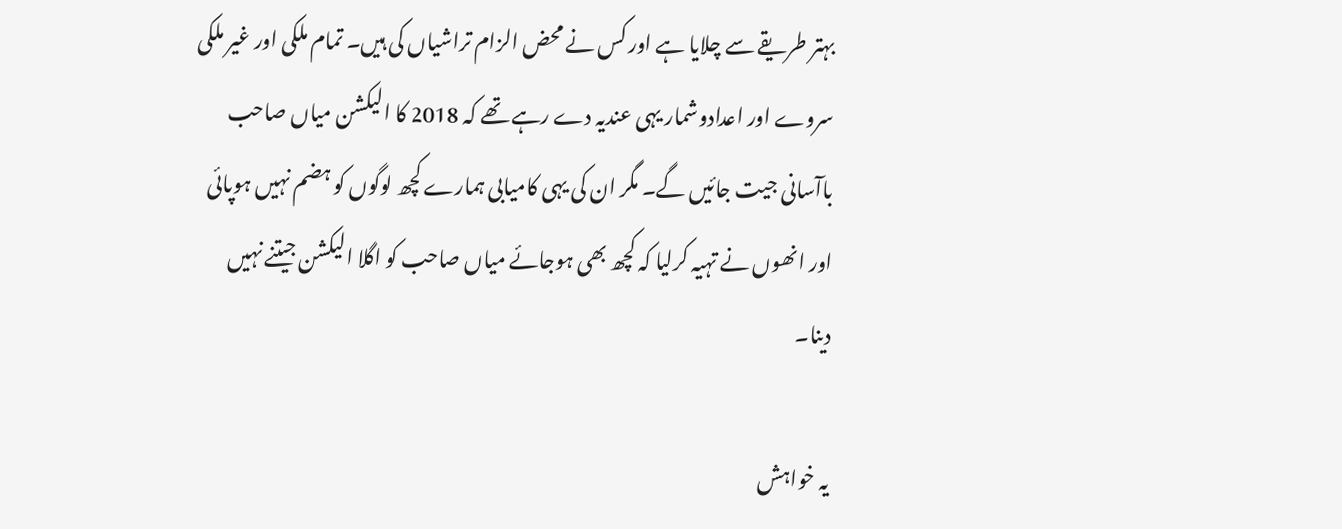بہتر طریقے سے چلایا ہے اور کس نے محض الزام تراشیاں کی ہیں۔ تمام ملکی اور غیر ملکی سروے اور اعدادوشمار یہی عندیہ دے رہے تھے کہ 2018 کا الیکشن میاں صاحب باآسانی جیت جائیں گے۔ مگر ان کی یہی کامیابی ہمارے کچھ لوگوں کو ہضم نہیں ہوپائی اور انھوں نے تہیہ کرلیا کہ کچھ بھی ہوجائے میاں صاحب کو اگلا الیکشن جیتنے نہیں دینا۔

یہ خواہش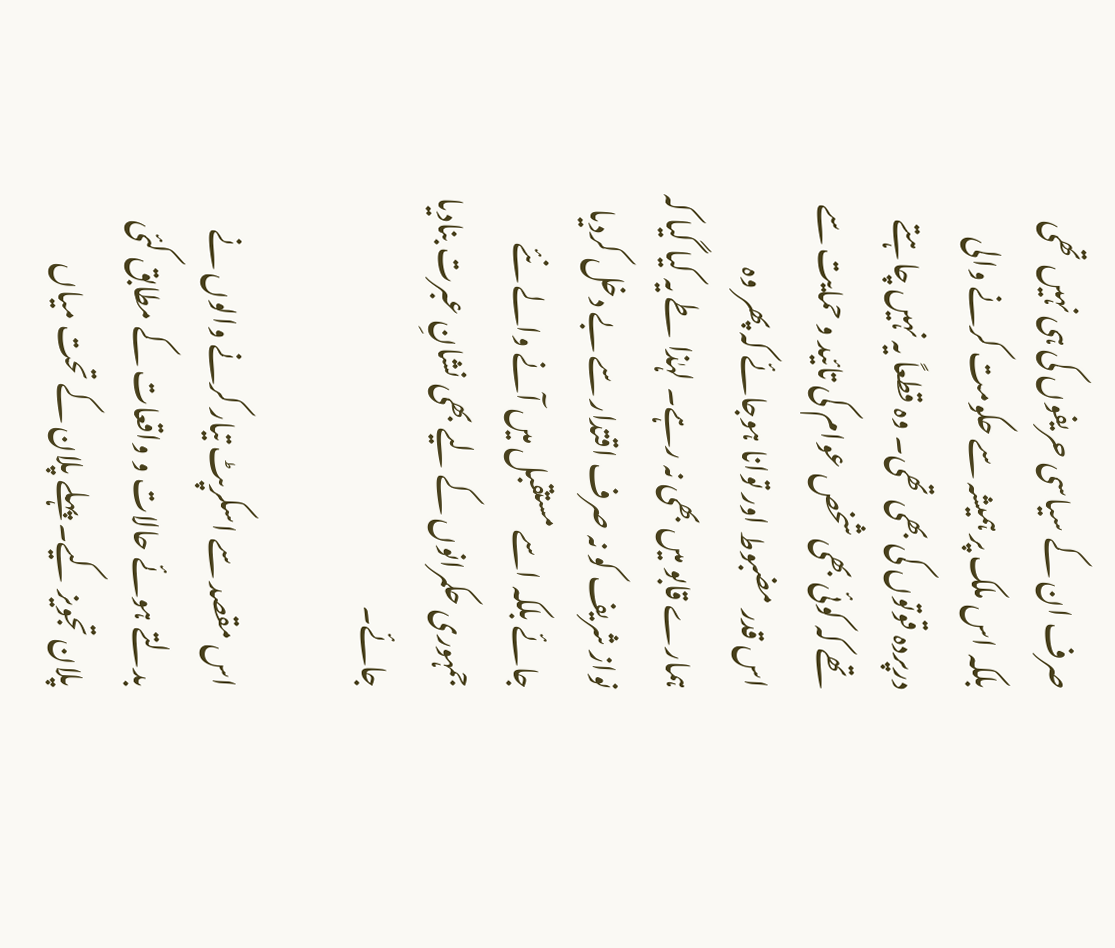صرف ان کے سیاسی حریفوں کی ہی نہیں تھی بلکہ اس ملک پر ہمیشہ سے حکومت کرنے والی درپردہ قوتوں کی بھی تھی۔ وہ قطعاً یہ نہیں چاہتے تھے کہ کوئی بھی شخص عوام کی تائید و حمایت سے اس قدر مضبوط اور توانا ہوجائے کہ پھر وہ ہمارے قابو میں بھی نہ رہے۔ لہٰذا طے یہ کیا گیا کہ نواز شریف کو نہ صرف اقتدار سے بے دخل کردیا جائے بلکہ اسے مستقبل میں آنے والے نئے جمہوری حکمرانوں کے لیے بھی نشانِ عبرت بنادیا جائے۔

اس مقصد سے اسکرپٹ تیار کرنے والوں نے بدلتے ہوئے حالات و واقعات کے مطابق کئی پلان تجویز کیے۔ پہلے پلان کے تحت میاں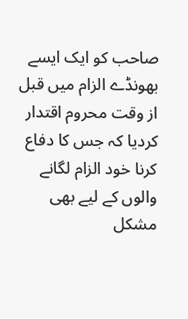صاحب کو ایک ایسے بھونڈے الزام میں قبل از وقت محروم اقتدار کردیا کہ جس کا دفاع کرنا خود الزام لگانے والوں کے لیے بھی مشکل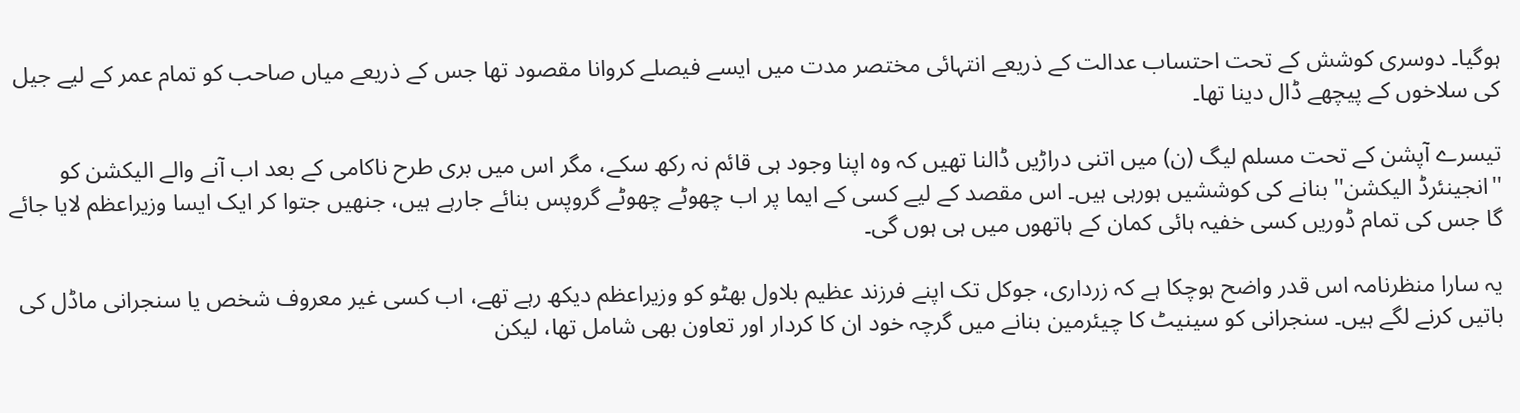ہوگیا۔ دوسری کوشش کے تحت احتساب عدالت کے ذریعے انتہائی مختصر مدت میں ایسے فیصلے کروانا مقصود تھا جس کے ذریعے میاں صاحب کو تمام عمر کے لیے جیل کی سلاخوں کے پیچھے ڈال دینا تھا۔

تیسرے آپشن کے تحت مسلم لیگ (ن) میں اتنی دراڑیں ڈالنا تھیں کہ وہ اپنا وجود ہی قائم نہ رکھ سکے، مگر اس میں بری طرح ناکامی کے بعد اب آنے والے الیکشن کو ''انجینئرڈ الیکشن'' بنانے کی کوششیں ہورہی ہیں۔ اس مقصد کے لیے کسی کے ایما پر اب چھوٹے چھوٹے گروپس بنائے جارہے ہیں، جنھیں جتوا کر ایک ایسا وزیراعظم لایا جائے گا جس کی تمام ڈوریں کسی خفیہ ہائی کمان کے ہاتھوں میں ہی ہوں گی۔

یہ سارا منظرنامہ اس قدر واضح ہوچکا ہے کہ زرداری، جوکل تک اپنے فرزند عظیم بلاول بھٹو کو وزیراعظم دیکھ رہے تھے، اب کسی غیر معروف شخص یا سنجرانی ماڈل کی باتیں کرنے لگے ہیں۔ سنجرانی کو سینیٹ کا چیئرمین بنانے میں گرچہ خود ان کا کردار اور تعاون بھی شامل تھا، لیکن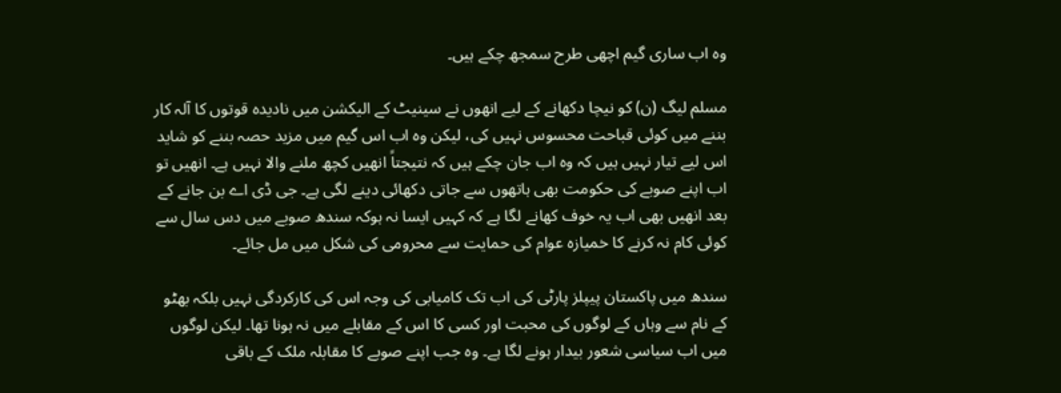وہ اب ساری گیم اچھی طرح سمجھ چکے ہیں۔

مسلم لیگ (ن) کو نیچا دکھانے کے لیے انھوں نے سینیٹ کے الیکشن میں نادیدہ قوتوں کا آلہ کار بننے میں کوئی قباحت محسوس نہیں کی، لیکن وہ اب اس گیم میں مزید حصہ بننے کو شاید اس لیے تیار نہیں ہیں کہ وہ اب جان چکے ہیں کہ نتیجتاً انھیں کچھ ملنے والا نہیں ہے۔ انھیں تو اب اپنے صوبے کی حکومت بھی ہاتھوں سے جاتی دکھائی دینے لگی ہے۔ جی ڈی اے بن جانے کے بعد انھیں بھی اب یہ خوف کھانے لگا ہے کہ کہیں ایسا نہ ہوکہ سندھ صوبے میں دس سال سے کوئی کام نہ کرنے کا خمیازہ عوام کی حمایت سے محرومی کی شکل میں مل جائے۔

سندھ میں پاکستان پیپلز پارٹی کی اب تک کامیابی کی وجہ اس کی کارکردگی نہیں بلکہ بھٹو کے نام سے وہاں کے لوگوں کی محبت اور کسی کا اس کے مقابلے میں نہ ہونا تھا۔ لیکن لوگوں میں اب سیاسی شعور بیدار ہونے لگا ہے۔ وہ جب اپنے صوبے کا مقابلہ ملک کے باقی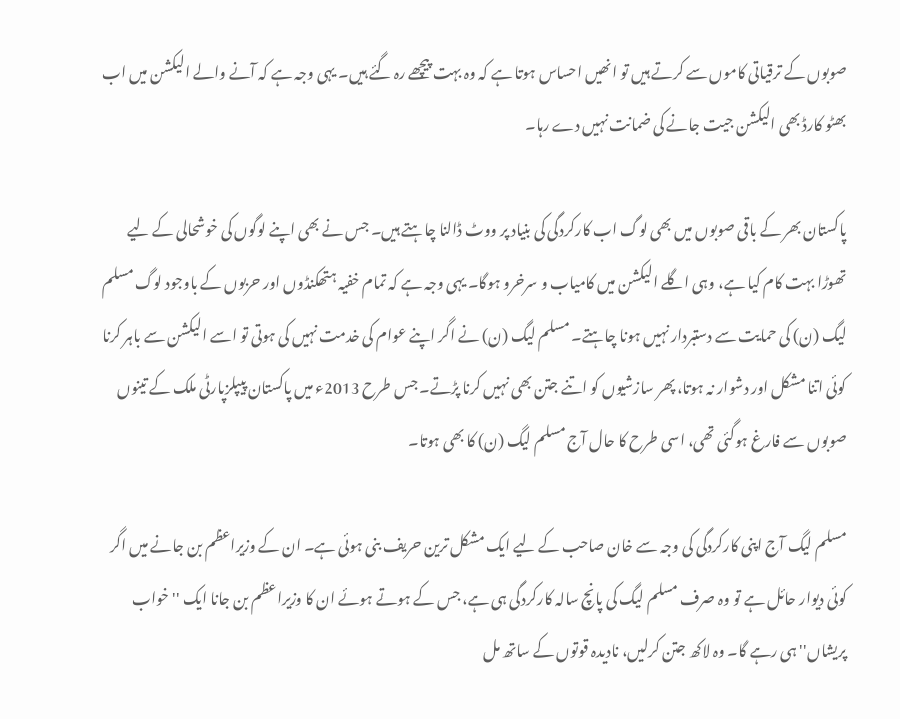صوبوں کے ترقیاتی کاموں سے کرتے ہیں تو انھیں احساس ہوتا ہے کہ وہ بہت پیچھے رہ گئے ہیں۔ یہی وجہ ہے کہ آنے والے الیکشن میں اب بھٹو کارڈ بھی الیکشن جیت جانے کی ضمانت نہیں دے رہا۔

پاکستان بھر کے باقی صوبوں میں بھی لوگ اب کارکردگی کی بنیاد پر ووٹ ڈالنا چاہتے ہیں۔ جس نے بھی اپنے لوگوں کی خوشحالی کے لیے تھوڑا بہت کام کیا ہے، وہی اگلے الیکشن میں کامیاب و سرخرو ہوگا۔ یہی وجہ ہے کہ تمام خفیہ ہتھکنڈوں اور حربوں کے باوجود لوگ مسلم لیگ (ن) کی حمایت سے دستبردار نہیں ہونا چاہتے۔ مسلم لیگ (ن) نے اگر اپنے عوام کی خدمت نہیں کی ہوتی تو اسے الیکشن سے باہر کرنا کوئی اتنا مشکل اور دشوار نہ ہوتا، پھر سازشیوں کو اتنے جتن بھی نہیں کرنا پڑتے۔ جس طرح 2013ء میں پاکستان پیپلزپارٹی ملک کے تینوں صوبوں سے فارغ ہوگئی تھی، اسی طرح کا حال آج مسلم لیگ (ن) کا بھی ہوتا۔

مسلم لیگ آج اپنی کارکردگی کی وجہ سے خان صاحب کے لیے ایک مشکل ترین حریف بنی ہوئی ہے۔ ان کے وزیراعظم بن جانے میں اگر کوئی دیوار حائل ہے تو وہ صرف مسلم لیگ کی پانچ سالہ کارکردگی ہی ہے، جس کے ہوتے ہوئے ان کا وزیراعظم بن جانا ایک ''خواب پریشاں'' ہی رہے گا۔ وہ لاکھ جتن کرلیں، نادیدہ قوتوں کے ساتھ مل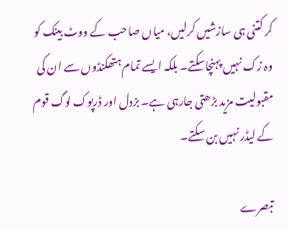کر کتنی ہی سازشیں کرلیں، میاں صاحب کے ووٹ بینک کو وہ زک نہیں پہنچاسکتے۔ بلکہ ایسے تمام ہتھکنڈوں سے ان کی مقبولیت مزید بڑھتی جارہی ہے۔ بزدل اور ڈرپوک لوگ قوم کے لیڈر نہیں بن سکتے۔

تبصرے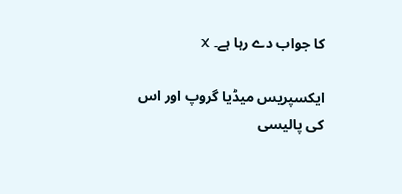کا جواب دے رہا ہے۔ X

ایکسپریس میڈیا گروپ اور اس کی پالیسی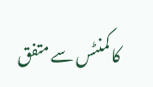کا کمنٹس سے متفق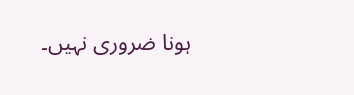ہونا ضروری نہیں۔